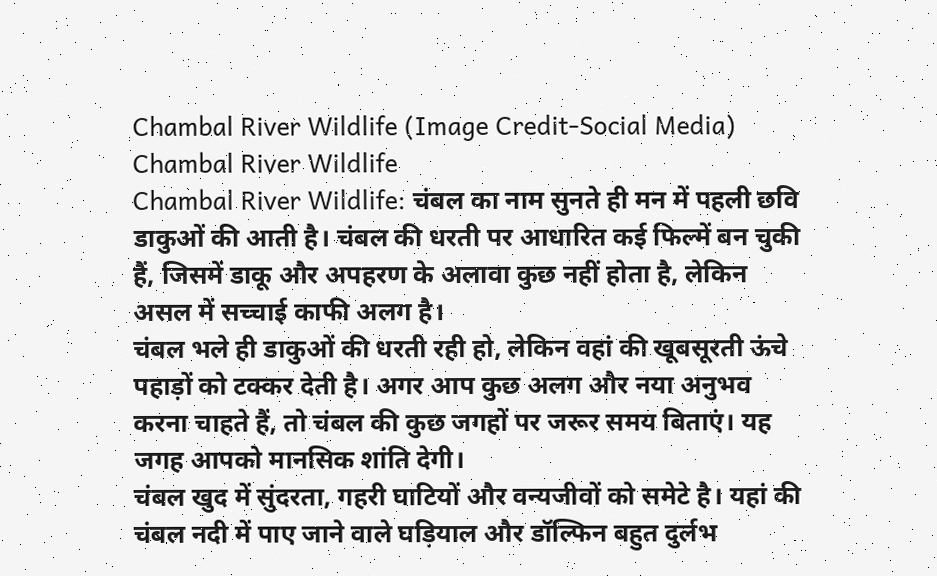Chambal River Wildlife (Image Credit-Social Media)
Chambal River Wildlife
Chambal River Wildlife: चंबल का नाम सुनते ही मन में पहली छवि डाकुओं की आती है। चंबल की धरती पर आधारित कई फिल्में बन चुकी हैं, जिसमें डाकू और अपहरण के अलावा कुछ नहीं होता है, लेकिन असल में सच्चाई काफी अलग है।
चंबल भले ही डाकुओं की धरती रही हो, लेकिन वहां की खूबसूरती ऊंचे पहाड़ों को टक्कर देती है। अगर आप कुछ अलग और नया अनुभव करना चाहते हैं, तो चंबल की कुछ जगहों पर जरूर समय बिताएं। यह जगह आपको मानसिक शांति देगी।
चंबल खुद में सुंदरता, गहरी घाटियों और वन्यजीवों को समेटे है। यहां की चंबल नदी में पाए जाने वाले घड़ियाल और डॉल्फिन बहुत दुर्लभ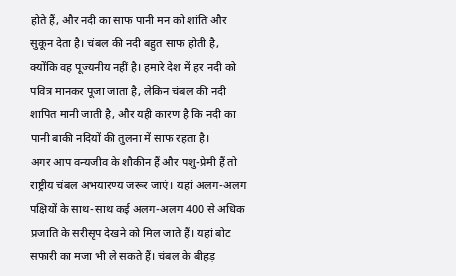होते हैं, और नदी का साफ पानी मन को शांति और सुकून देता है। चंबल की नदी बहुत साफ होती है, क्योंकि वह पूज्यनीय नहीं है। हमारे देश में हर नदी को पवित्र मानकर पूजा जाता है, लेकिन चंबल की नदी शापित मानी जाती है, और यही कारण है कि नदी का पानी बाकी नदियों की तुलना में साफ रहता है।
अगर आप वन्यजीव के शौकीन हैं और पशु-प्रेमी हैं तो राष्ट्रीय चंबल अभयारण्य जरूर जाएं। यहां अलग-अलग पक्षियों के साथ-साथ कई अलग-अलग 400 से अधिक प्रजाति के सरीसृप देखने को मिल जाते हैं। यहां बोट सफारी का मजा भी ले सकते हैं। चंबल के बीहड़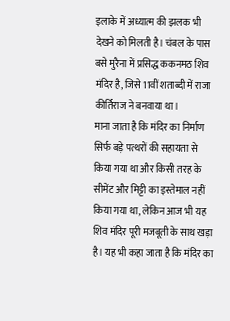इलाके में अध्यात्म की झलक भी देखने को मिलती है। चंबल के पास बसे मुरैना में प्रसिद्ध ककनमठ शिव मंदिर है, जिसे 11वीं शताब्दी में राजा कीर्तिराज ने बनवाया था।
माना जाता है कि मंदिर का निर्माण सिर्फ बड़े पत्थरों की सहायता से किया गया था और किसी तरह के सीमेंट और मिट्टी का इस्तेमाल नहीं किया गया था, लेकिन आज भी यह शिव मंदिर पूरी मजबूती के साथ खड़ा है। यह भी कहा जाता है कि मंदिर का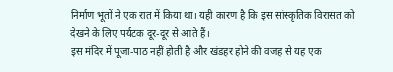निर्माण भूतों ने एक रात में किया था। यही कारण है कि इस सांस्कृतिक विरासत को देखने के लिए पर्यटक दूर-दूर से आते हैं।
इस मंदिर में पूजा-पाठ नहीं होती है और खंडहर होने की वजह से यह एक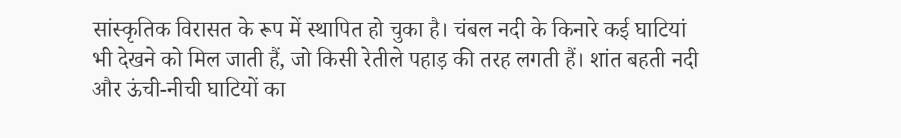सांस्कृतिक विरासत के रूप में स्थापित हो चुका है। चंबल नदी के किनारे कई घाटियां भी देखने को मिल जाती हैं, जो किसी रेतीले पहाड़ की तरह लगती हैं। शांत बहती नदी और ऊंची-नीची घाटियों का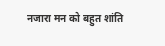नजारा मन को बहुत शांति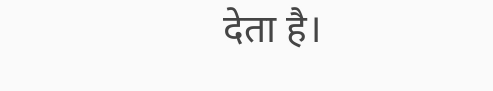देता है।